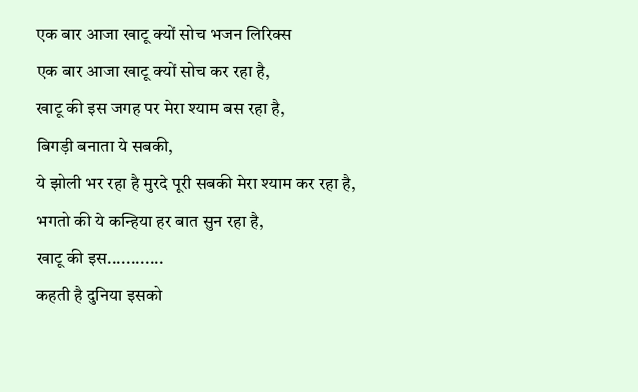एक बार आजा खाटू क्यों सोच भजन लिरिक्स
एक बार आजा खाटू क्यों सोच कर रहा है,
खाटू की इस जगह पर मेरा श्याम बस रहा है,
बिगड़ी बनाता ये सबकी,
ये झोली भर रहा है मुरदे पूरी सबकी मेरा श्याम कर रहा है,
भगतो की ये कन्हिया हर बात सुन रहा है,
खाटू की इस............
कहती है दुनिया इसको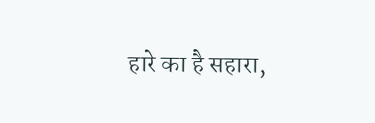हारे का है सहारा,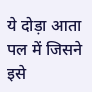ये दोड़ा आता पल में जिसने इसे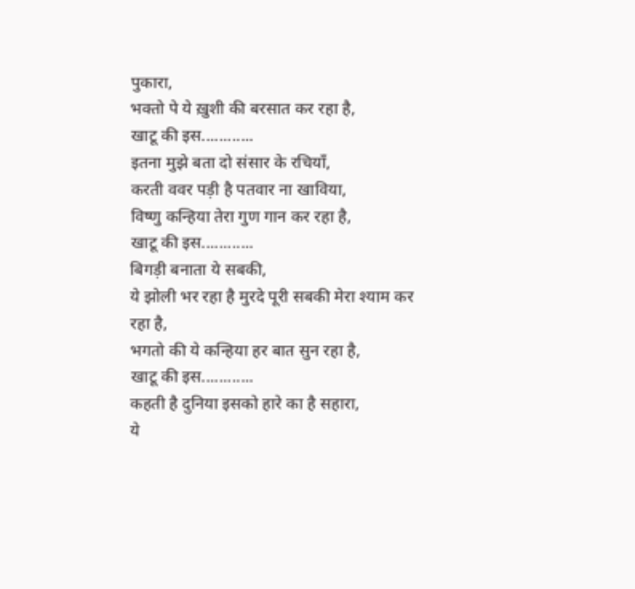पुकारा,
भक्तो पे ये ख़ुशी की बरसात कर रहा है,
खाटू की इस............
इतना मुझे बता दो संसार के रचियाँ,
करती ववर पड़ी है पतवार ना खाविया,
विष्णु कन्हिया तेरा गुण गान कर रहा है,
खाटू की इस............
बिगड़ी बनाता ये सबकी,
ये झोली भर रहा है मुरदे पूरी सबकी मेरा श्याम कर रहा है,
भगतो की ये कन्हिया हर बात सुन रहा है,
खाटू की इस............
कहती है दुनिया इसको हारे का है सहारा,
ये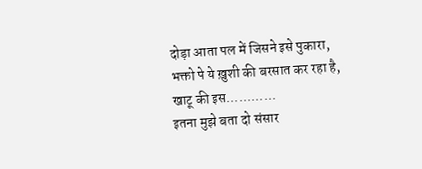दोड़ा आता पल में जिसने इसे पुकारा,
भक्तो पे ये ख़ुशी की बरसात कर रहा है,
खाटू की इस............
इतना मुझे बता दो संसार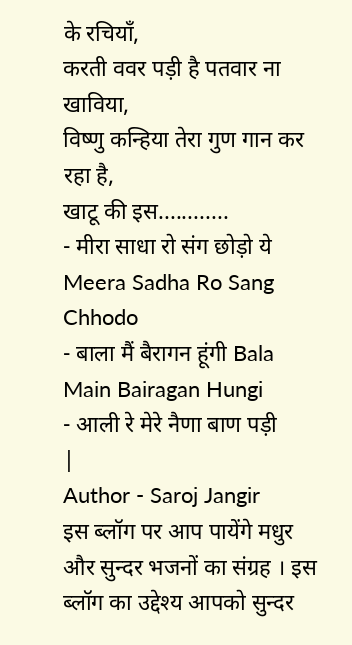के रचियाँ,
करती ववर पड़ी है पतवार ना खाविया,
विष्णु कन्हिया तेरा गुण गान कर रहा है,
खाटू की इस............
- मीरा साधा रो संग छोड़ो ये Meera Sadha Ro Sang Chhodo
- बाला मैं बैरागन हूंगी Bala Main Bairagan Hungi
- आली रे मेरे नैणा बाण पड़ी
|
Author - Saroj Jangir
इस ब्लॉग पर आप पायेंगे मधुर और सुन्दर भजनों का संग्रह । इस ब्लॉग का उद्देश्य आपको सुन्दर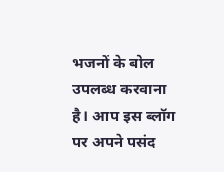भजनों के बोल उपलब्ध करवाना है। आप इस ब्लॉग पर अपने पसंद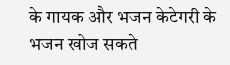के गायक और भजन केटेगरी के भजन खोज सकते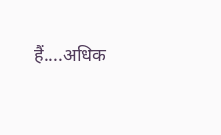हैं....अधिक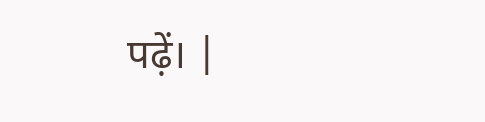पढ़ें। |